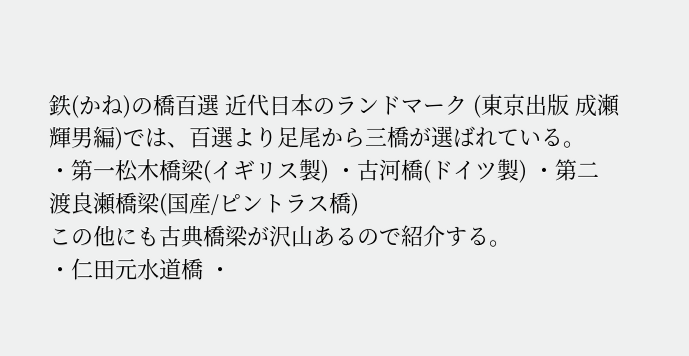鉄(かね)の橋百選 近代日本のランドマーク (東京出版 成瀬輝男編)では、百選より足尾から三橋が選ばれている。
・第一松木橋梁(イギリス製) ・古河橋(ドイツ製) ・第二渡良瀬橋梁(国産/ピントラス橋)
この他にも古典橋梁が沢山あるので紹介する。
・仁田元水道橋 ・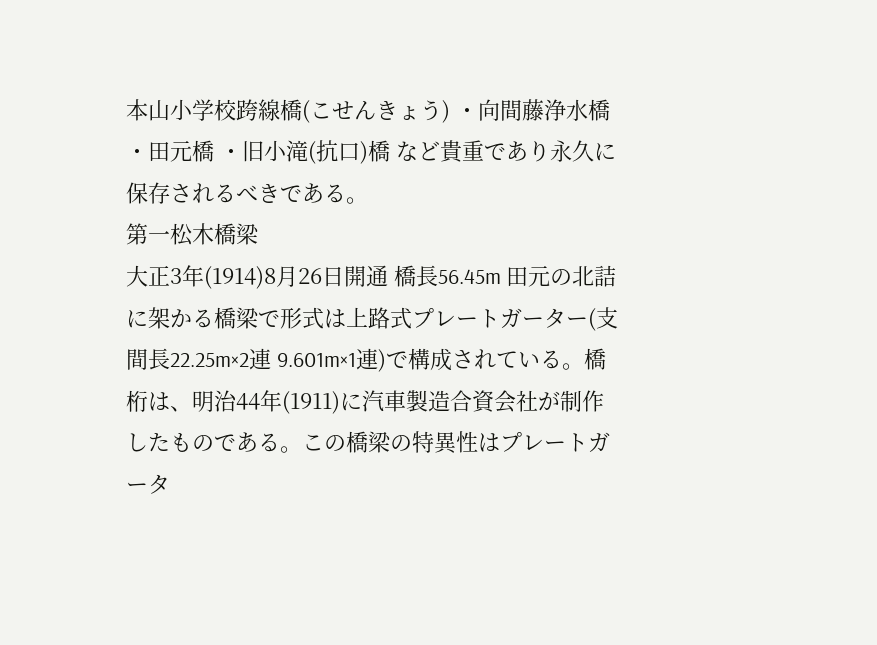本山小学校跨線橋(こせんきょう) ・向間藤浄水橋 ・田元橋 ・旧小滝(抗口)橋 など貴重であり永久に保存されるべきである。
第一松木橋梁
大正3年(1914)8月26日開通 橋長56.45m 田元の北詰に架かる橋梁で形式は上路式プレートガーター(支間長22.25m×2連 9.601m×1連)で構成されている。橋桁は、明治44年(1911)に汽車製造合資会社が制作したものである。この橋梁の特異性はプレートガータ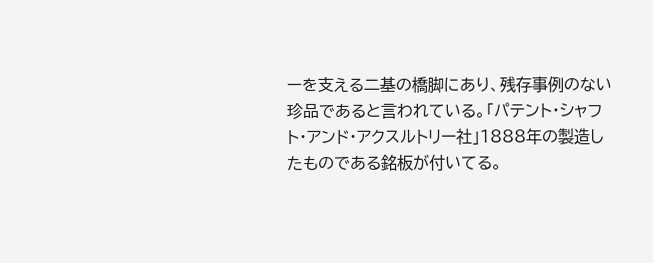ーを支える二基の橋脚にあり、残存事例のない珍品であると言われている。「パテント・シャフト・アンド・アクスルトリー社」1888年の製造したものである銘板が付いてる。